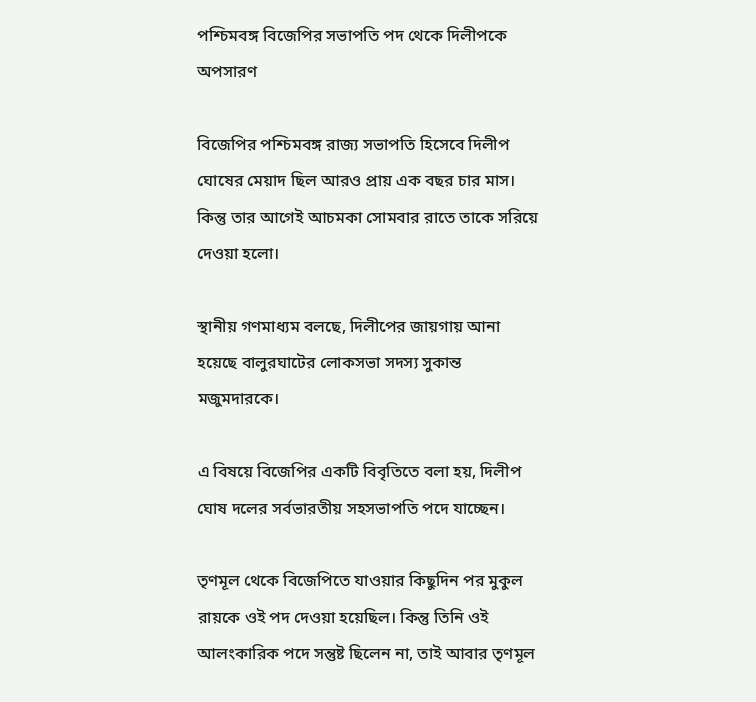পশ্চিমবঙ্গ বিজেপির সভাপতি পদ থেকে দিলীপকে অপসারণ

বিজেপির পশ্চিমবঙ্গ রাজ্য সভাপতি হিসেবে দিলীপ ঘোষের মেয়াদ ছিল আরও প্রায় এক বছর চার মাস। কিন্তু তার আগেই আচমকা সোমবার রাতে তাকে সরিয়ে দেওয়া হলো।

স্থানীয় গণমাধ্যম বলছে, দিলীপের জায়গায় আনা হয়েছে বালুরঘাটের লোকসভা সদস্য সুকান্ত মজুমদারকে।

এ বিষয়ে বিজেপির একটি বিবৃতিতে বলা হয়, দিলীপ ঘোষ দলের সর্বভারতীয় সহসভাপতি পদে যাচ্ছেন।

তৃণমূল থেকে বিজেপিতে যাওয়ার কিছুদিন পর মুকুল রায়কে ওই পদ দেওয়া হয়েছিল। কিন্তু তিনি ওই আলংকারিক পদে সন্তুষ্ট ছিলেন না, তাই আবার তৃণমূল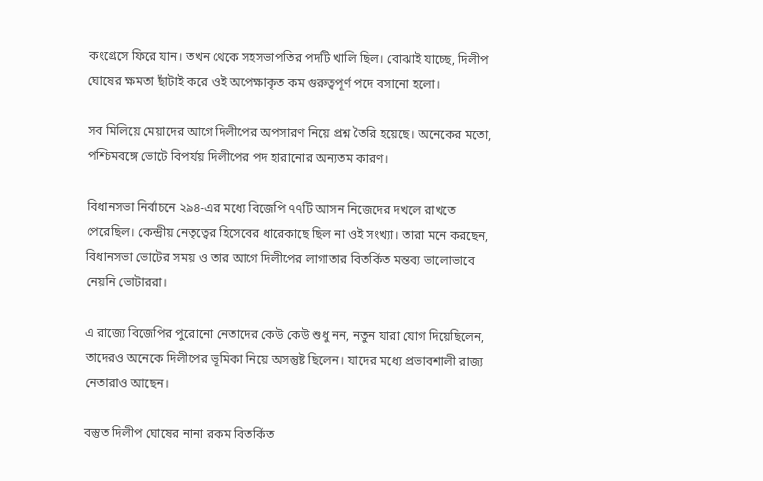কংগ্রেসে ফিরে যান। তখন থেকে সহসভাপতির পদটি খালি ছিল। বোঝাই যাচ্ছে, দিলীপ ঘোষের ক্ষমতা ছাঁটাই করে ওই অপেক্ষাকৃত কম গুরুত্বপূর্ণ পদে বসানো হলো।

সব মিলিয়ে মেয়াদের আগে দিলীপের অপসারণ নিয়ে প্রশ্ন তৈরি হয়েছে। অনেকের মতো, পশ্চিমবঙ্গে ভোটে বিপর্যয় দিলীপের পদ হারানোর অন্যতম কারণ।

বিধানসভা নির্বাচনে ২৯৪-এর মধ্যে বিজেপি ৭৭টি আসন নিজেদের দখলে রাখতে পেরেছিল। কেন্দ্রীয় নেতৃত্বের হিসেবের ধারেকাছে ছিল না ওই সংখ্যা। তারা মনে করছেন, বিধানসভা ভোটের সময় ও তার আগে দিলীপের লাগাতার বিতর্কিত মন্তব্য ভালোভাবে নেয়নি ভোটাররা।

এ রাজ্যে বিজেপির পুরোনো নেতাদের কেউ কেউ শুধু নন, নতুন যারা যোগ দিয়েছিলেন, তাদেরও অনেকে দিলীপের ভূমিকা নিয়ে অসন্তুষ্ট ছিলেন। যাদের মধ্যে প্রভাবশালী রাজ্য নেতারাও আছেন।

বস্তুত দিলীপ ঘোষের নানা রকম বিতর্কিত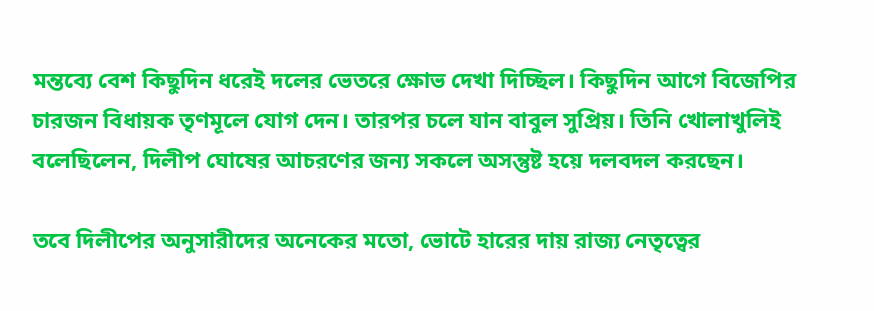মন্তব্যে বেশ কিছুদিন ধরেই দলের ভেতরে ক্ষোভ দেখা দিচ্ছিল। কিছুদিন আগে বিজেপির চারজন বিধায়ক তৃণমূলে যোগ দেন। তারপর চলে যান বাবুল সুপ্রিয়। তিনি খোলাখুলিই বলেছিলেন, দিলীপ ঘোষের আচরণের জন্য সকলে অসন্তুষ্ট হয়ে দলবদল করছেন।

তবে দিলীপের অনুসারীদের অনেকের মতো, ভোটে হারের দায় রাজ্য নেতৃত্বের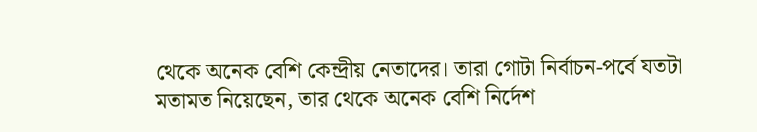থেকে অনেক বেশি কেন্দ্রীয় নেতাদের। তারা গোটা নির্বাচন-পর্বে যতটা মতামত নিয়েছেন, তার থেকে অনেক বেশি নির্দেশ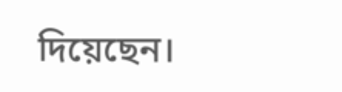দিয়েছেন।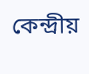কেন্দ্রীয়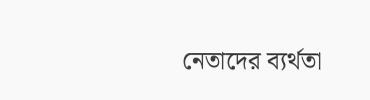নেতাদের ব্যর্থতা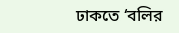ঢাকতে ‘বলির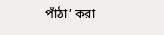পাঁঠা’ করা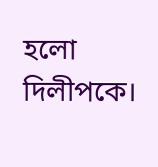হলো দিলীপকে।